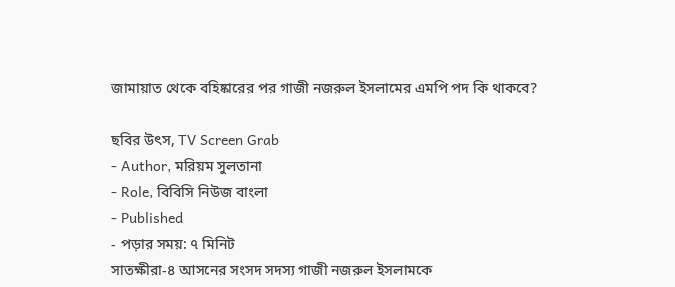জামায়াত থেকে বহিষ্কারের পর গাজী নজরুল ইসলামের এমপি পদ কি থাকবে?

ছবির উৎস, TV Screen Grab
- Author, মরিয়ম সুলতানা
- Role, বিবিসি নিউজ বাংলা
- Published
- পড়ার সময়: ৭ মিনিট
সাতক্ষীরা-৪ আসনের সংসদ সদস্য গাজী নজরুল ইসলামকে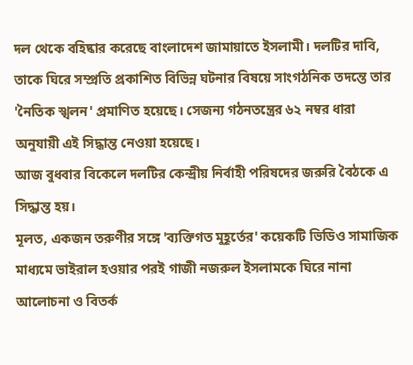দল থেকে বহিষ্কার করেছে বাংলাদেশ জামায়াতে ইসলামী। দলটির দাবি, তাকে ঘিরে সম্প্রতি প্রকাশিত বিভিন্ন ঘটনার বিষয়ে সাংগঠনিক তদন্তে তার 'নৈতিক স্খলন' প্রমাণিত হয়েছে। সেজন্য গঠনতন্ত্রের ৬২ নম্বর ধারা অনুযায়ী এই সিদ্ধান্ত নেওয়া হয়েছে।
আজ বুধবার বিকেলে দলটির কেন্দ্রীয় নির্বাহী পরিষদের জরুরি বৈঠকে এ সিদ্ধান্ত হয়।
মূলত, একজন তরুণীর সঙ্গে 'ব্যক্তিগত মুহূর্তের' কয়েকটি ভিডিও সামাজিক মাধ্যমে ভাইরাল হওয়ার পরই গাজী নজরুল ইসলামকে ঘিরে নানা আলোচনা ও বিতর্ক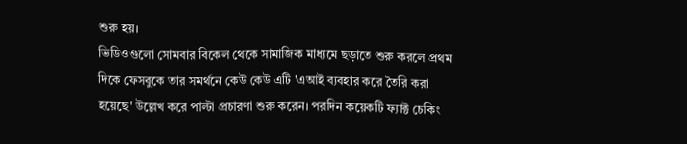শুরু হয়।
ভিডিওগুলো সোমবার বিকেল থেকে সামাজিক মাধ্যমে ছড়াতে শুরু করলে প্রথম দিকে ফেসবুকে তার সমর্থনে কেউ কেউ এটি 'এআই ব্যবহার করে তৈরি করা হয়েছে' উল্লেখ করে পাল্টা প্রচারণা শুরু করেন। পরদিন কয়েকটি ফ্যাক্ট চেকিং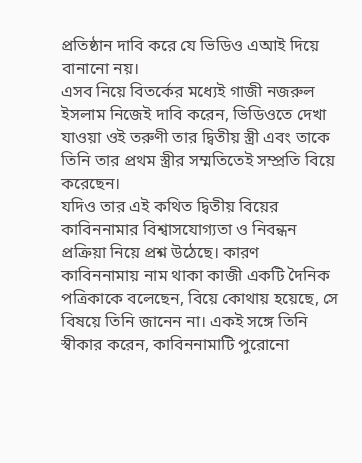প্রতিষ্ঠান দাবি করে যে ভিডিও এআই দিয়ে বানানো নয়।
এসব নিয়ে বিতর্কের মধ্যেই গাজী নজরুল ইসলাম নিজেই দাবি করেন, ভিডিওতে দেখা যাওয়া ওই তরুণী তার দ্বিতীয় স্ত্রী এবং তাকে তিনি তার প্রথম স্ত্রীর সম্মতিতেই সম্প্রতি বিয়ে করেছেন।
যদিও তার এই কথিত দ্বিতীয় বিয়ের কাবিননামার বিশ্বাসযোগ্যতা ও নিবন্ধন প্রক্রিয়া নিয়ে প্রশ্ন উঠেছে। কারণ কাবিননামায় নাম থাকা কাজী একটি দৈনিক পত্রিকাকে বলেছেন, বিয়ে কোথায় হয়েছে, সে বিষয়ে তিনি জানেন না। একই সঙ্গে তিনি স্বীকার করেন, কাবিননামাটি পুরোনো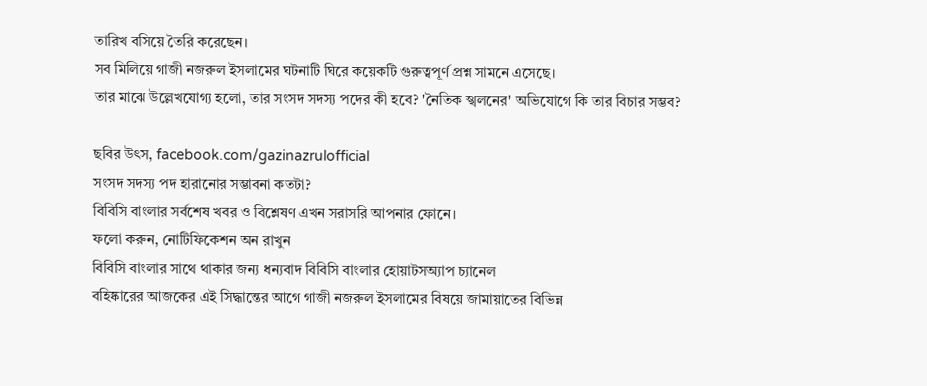তারিখ বসিয়ে তৈরি করেছেন।
সব মিলিয়ে গাজী নজরুল ইসলামের ঘটনাটি ঘিরে কয়েকটি গুরুত্বপূর্ণ প্রশ্ন সামনে এসেছে।
তার মাঝে উল্লেখযোগ্য হলো, তার সংসদ সদস্য পদের কী হবে? 'নৈতিক স্খলনের' অভিযোগে কি তার বিচার সম্ভব?

ছবির উৎস, facebook.com/gazinazrulofficial
সংসদ সদস্য পদ হারানোর সম্ভাবনা কতটা?
বিবিসি বাংলার সর্বশেষ খবর ও বিশ্লেষণ এখন সরাসরি আপনার ফোনে।
ফলো করুন, নোটিফিকেশন অন রাখুন
বিবিসি বাংলার সাথে থাকার জন্য ধন্যবাদ বিবিসি বাংলার হোয়াটসঅ্যাপ চ্যানেল
বহিষ্কারের আজকের এই সিদ্ধান্তের আগে গাজী নজরুল ইসলামের বিষয়ে জামায়াতের বিভিন্ন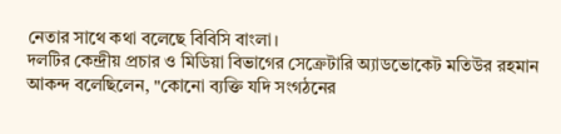নেতার সাথে কথা বলেছে বিবিসি বাংলা।
দলটির কেন্দ্রীয় প্রচার ও মিডিয়া বিভাগের সেক্রেটারি অ্যাডভোকেট মতিউর রহমান আকন্দ বলেছিলেন, "কোনো ব্যক্তি যদি সংগঠনের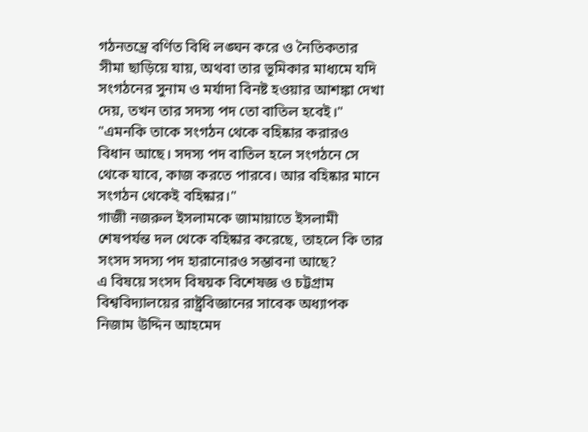গঠনতন্ত্রে বর্ণিত বিধি লঙ্ঘন করে ও নৈতিকতার সীমা ছাড়িয়ে যায়, অথবা তার ভূমিকার মাধ্যমে যদি সংগঠনের সুনাম ও মর্যাদা বিনষ্ট হওয়ার আশঙ্কা দেখা দেয়, তখন তার সদস্য পদ তো বাতিল হবেই।"
"এমনকি তাকে সংগঠন থেকে বহিষ্কার করারও বিধান আছে। সদস্য পদ বাতিল হলে সংগঠনে সে থেকে যাবে, কাজ করতে পারবে। আর বহিষ্কার মানে সংগঠন থেকেই বহিষ্কার।"
গাজী নজরুল ইসলামকে জামায়াতে ইসলামী শেষপর্যন্ত দল থেকে বহিষ্কার করেছে, তাহলে কি তার সংসদ সদস্য পদ হারানোরও সম্ভাবনা আছে?
এ বিষয়ে সংসদ বিষয়ক বিশেষজ্ঞ ও চট্টগ্রাম বিশ্ববিদ্যালয়ের রাষ্ট্রবিজ্ঞানের সাবেক অধ্যাপক নিজাম উদ্দিন আহমেদ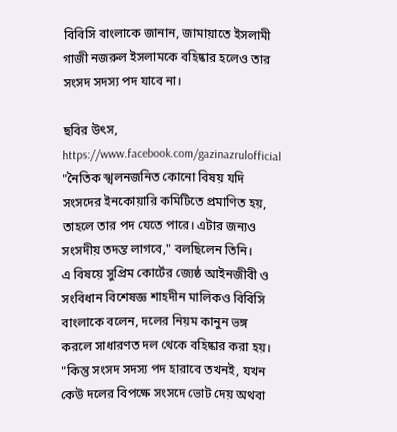বিবিসি বাংলাকে জানান, জামায়াতে ইসলামী গাজী নজরুল ইসলামকে বহিষ্কার হলেও তার সংসদ সদস্য পদ যাবে না।

ছবির উৎস, https://www.facebook.com/gazinazrulofficial
"নৈতিক স্খলনজনিত কোনো বিষয় যদি সংসদের ইনকোয়ারি কমিটিতে প্রমাণিত হয়, তাহলে তার পদ যেতে পারে। এটার জন্যও সংসদীয় তদন্ত লাগবে," বলছিলেন তিনি।
এ বিষয়ে সুপ্রিম কোর্টের জ্যেষ্ঠ আইনজীবী ও সংবিধান বিশেষজ্ঞ শাহদীন মালিকও বিবিসি বাংলাকে বলেন, দলের নিয়ম কানুন ভঙ্গ করলে সাধারণত দল থেকে বহিষ্কার করা হয়।
"কিন্তু সংসদ সদস্য পদ হারাবে তখনই, যখন কেউ দলের বিপক্ষে সংসদে ভোট দেয় অথবা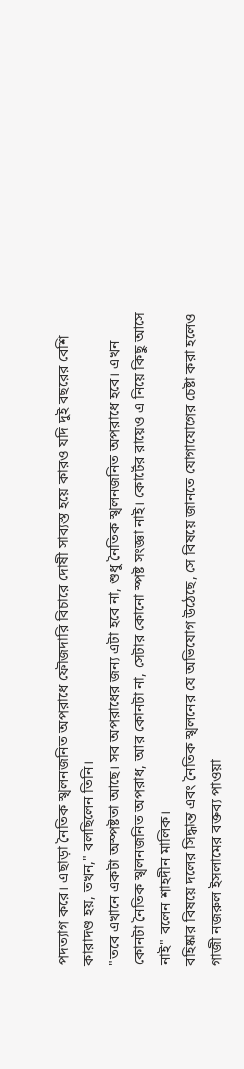পদত্যাগ করে। এছাড়া নৈতিক স্খলনজনিত অপরাধে ফৌজদারি বিচারে দোষী সাব্যস্ত হয়ে কারও যদি দুই বছরের বেশি কারাদণ্ড হয়, তখন," বলছিলেন তিনি।
"তবে এখানে একটা অস্পষ্টতা আছে। সব অপরাধের জন্য এটা হবে না, শুধু নৈতিক স্খলনজনিত অপরাধে হবে। এখন কোনটা নৈতিক স্খলনজনিত অপরাধ, আর কোনটা না, সেটার কোনো স্পষ্ট সংজ্ঞা নাই। কোর্টের রায়েও এ নিয়ে কিছু আসে নাই" বলেন শাহদীন মালিক।
বহিষ্কার বিষয়ে দলের সিদ্ধান্ত এবং নৈতিক স্খলনের যে অভিযোগ উঠেছে, সে বিষয়ে জানতে যোগাযোগের চেষ্টা করা হলেও গাজী নজরুল ইসলামের বক্তব্য পাওয়া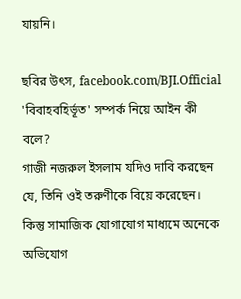যায়নি।

ছবির উৎস, facebook.com/BJI.Official
'বিবাহবহির্ভূত' সম্পর্ক নিয়ে আইন কী বলে?
গাজী নজরুল ইসলাম যদিও দাবি করছেন যে, তিনি ওই তরুণীকে বিয়ে করেছেন।
কিন্তু সামাজিক যোগাযোগ মাধ্যমে অনেকে অভিযোগ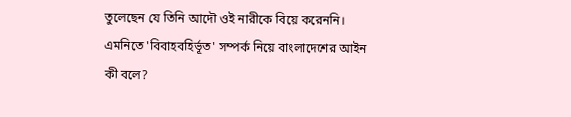তুলেছেন যে তিনি আদৌ ওই নারীকে বিয়ে করেননি।
এমনিতে 'বিবাহবহির্ভূত' সম্পর্ক নিয়ে বাংলাদেশের আইন কী বলে?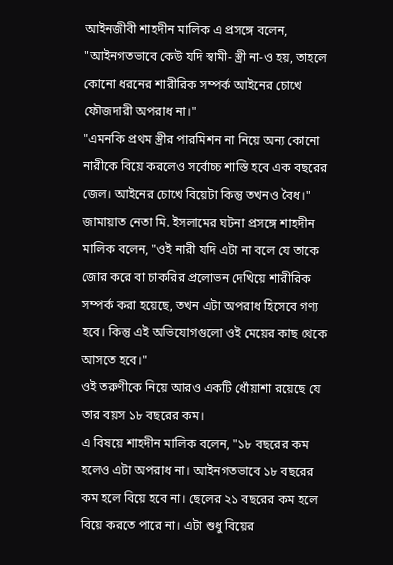আইনজীবী শাহদীন মালিক এ প্রসঙ্গে বলেন, "আইনগতভাবে কেউ যদি স্বামী- স্ত্রী না-ও হয়, তাহলে কোনো ধরনের শারীরিক সম্পর্ক আইনের চোখে ফৌজদারী অপরাধ না।"
"এমনকি প্রথম স্ত্রীর পারমিশন না নিয়ে অন্য কোনো নারীকে বিয়ে করলেও সর্বোচ্চ শাস্তি হবে এক বছরের জেল। আইনের চোখে বিয়েটা কিন্তু তখনও বৈধ।"
জামায়াত নেতা মি. ইসলামের ঘটনা প্রসঙ্গে শাহদীন মালিক বলেন, "ওই নারী যদি এটা না বলে যে তাকে জোর করে বা চাকরির প্রলোভন দেখিয়ে শারীরিক সম্পর্ক করা হয়েছে, তখন এটা অপরাধ হিসেবে গণ্য হবে। কিন্তু এই অভিযোগগুলো ওই মেয়ের কাছ থেকে আসতে হবে।"
ওই তরুণীকে নিয়ে আরও একটি ধোঁয়াশা রয়েছে যে তার বয়স ১৮ বছরের কম।
এ বিষয়ে শাহদীন মালিক বলেন, "১৮ বছরের কম হলেও এটা অপরাধ না। আইনগতভাবে ১৮ বছরের কম হলে বিয়ে হবে না। ছেলের ২১ বছরের কম হলে বিয়ে করতে পারে না। এটা শুধু বিয়ের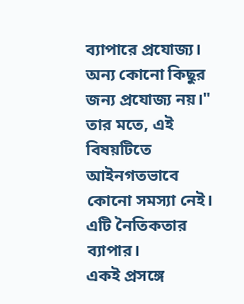ব্যাপারে প্রযোজ্য। অন্য কোনো কিছুর জন্য প্রযোজ্য নয়।"
তার মতে, এই বিষয়টিতে আইনগতভাবে কোনো সমস্যা নেই। এটি নৈতিকতার ব্যাপার।
একই প্রসঙ্গে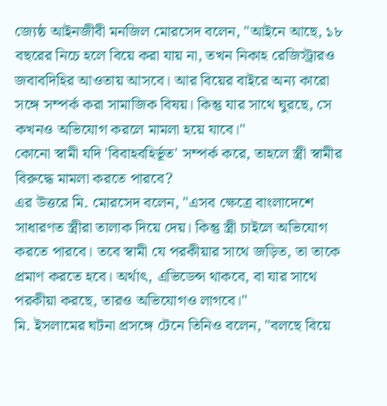জ্যেষ্ঠ আইনজীবী মনজিল মোরসেদ বলেন, "আইনে আছে, ১৮ বছরের নিচে হলে বিয়ে করা যায় না, তখন নিকাহ রেজিস্ট্রারও জবাবদিহির আওতায় আসবে। আর বিয়ের বাইরে অন্য কারো সঙ্গে সম্পর্ক করা সামাজিক বিষয়। কিন্তু যার সাথে ঘুরছে, সে কখনও অভিযোগ করলে মামলা হয়ে যাবে।"
কোনো স্বামী যদি 'বিবাহবহির্ভূত' সম্পর্ক করে, তাহলে স্ত্রী স্বামীর বিরুদ্ধে মামলা করতে পারবে?
এর উত্তরে মি. মোরসেদ বলেন, "এসব ক্ষেত্রে বাংলাদেশে সাধারণত স্ত্রীরা তালাক দিয়ে দেয়। কিন্তু স্ত্রী চাইলে অভিযোগ করতে পারবে। তবে স্বামী যে পরকীয়ার সাথে জড়িত, তা তাকে প্রমাণ করতে হবে। অর্থাৎ, এভিডেন্স থাকবে, বা যার সাথে পরকীয়া করছে, তারও অভিযোগও লাগবে।"
মি. ইসলামের ঘটনা প্রসঙ্গে টেনে তিনিও বলেন, "বলছে বিয়ে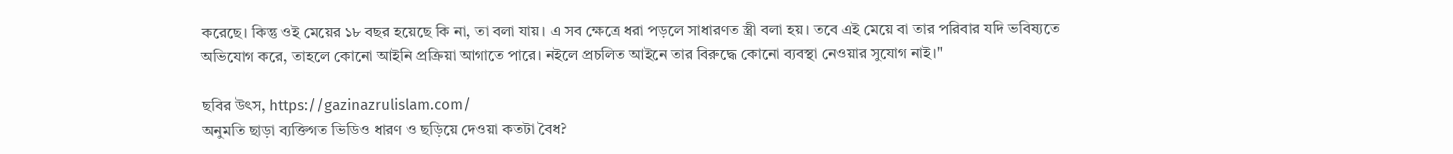করেছে। কিন্তু ওই মেয়ের ১৮ বছর হয়েছে কি না, তা বলা যায়। এ সব ক্ষেত্রে ধরা পড়লে সাধারণত স্ত্রী বলা হয়। তবে এই মেয়ে বা তার পরিবার যদি ভবিষ্যতে অভিযোগ করে, তাহলে কোনো আইনি প্রক্রিয়া আগাতে পারে। নইলে প্রচলিত আইনে তার বিরুদ্ধে কোনো ব্যবস্থা নেওয়ার সুযোগ নাই।"

ছবির উৎস, https://gazinazrulislam.com/
অনুমতি ছাড়া ব্যক্তিগত ভিডিও ধারণ ও ছড়িয়ে দেওয়া কতটা বৈধ?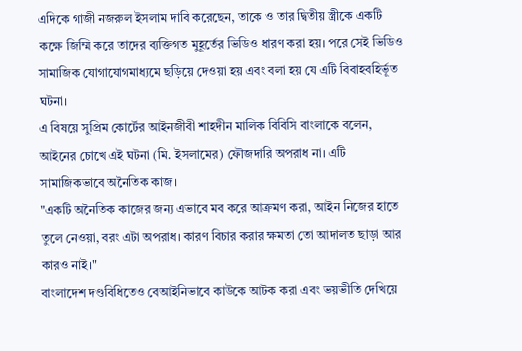এদিকে গাজী নজরুল ইসলাম দাবি করেছেন, তাকে ও তার দ্বিতীয় স্ত্রীকে একটি কক্ষে জিম্মি করে তাদের ব্যক্তিগত মুহূর্তের ভিডিও ধারণ করা হয়। পরে সেই ভিডিও সামাজিক যোগাযোগমাধ্যমে ছড়িয়ে দেওয়া হয় এবং বলা হয় যে এটি বিবাহবহির্ভূত ঘটনা।
এ বিষয়ে সুপ্রিম কোর্টের আইনজীবী শাহদীন মালিক বিবিসি বাংলাকে বলেন, আইনের চোখে এই ঘটনা (মি. ইসলামের) ফৌজদারি অপরাধ না। এটি সামাজিকভাবে অনৈতিক কাজ।
"একটি অনৈতিক কাজের জন্য এভাবে মব করে আক্রমণ করা, আইন নিজের হাতে তুলে নেওয়া, বরং এটা অপরাধ। কারণ বিচার করার ক্ষমতা তো আদালত ছাড়া আর কারও নাই।"
বাংলাদেশ দণ্ডবিধিতেও বেআইনিভাবে কাউকে আটক করা এবং ভয়ভীতি দেখিয়ে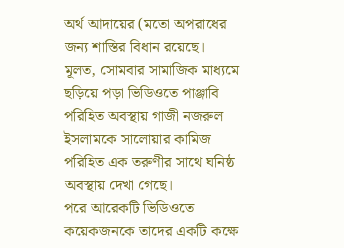অর্থ আদায়ের (মতো অপরাধের জন্য শাস্তির বিধান রয়েছে।
মূলত, সোমবার সামাজিক মাধ্যমে ছড়িয়ে পড়া ভিডিওতে পাঞ্জাবি পরিহিত অবস্থায় গাজী নজরুল ইসলামকে সালোয়ার কামিজ পরিহিত এক তরুণীর সাথে ঘনিষ্ঠ অবস্থায় দেখা গেছে।
পরে আরেকটি ভিডিওতে কয়েকজনকে তাদের একটি কক্ষে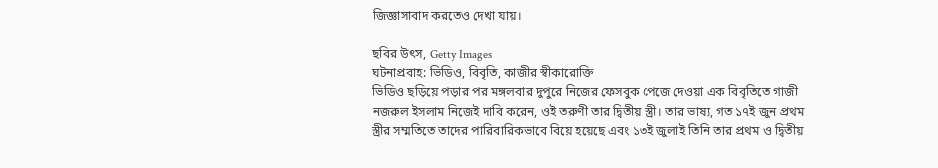জিজ্ঞাসাবাদ করতেও দেখা যায়।

ছবির উৎস, Getty Images
ঘটনাপ্রবাহ: ভিডিও, বিবৃতি, কাজীর স্বীকারোক্তি
ভিডিও ছড়িয়ে পড়ার পর মঙ্গলবার দুপুরে নিজের ফেসবুক পেজে দেওয়া এক বিবৃতিতে গাজী নজরুল ইসলাম নিজেই দাবি করেন, ওই তরুণী তার দ্বিতীয় স্ত্রী। তার ভাষ্য, গত ১৭ই জুন প্রথম স্ত্রীর সম্মতিতে তাদের পারিবারিকভাবে বিয়ে হয়েছে এবং ১৩ই জুলাই তিনি তার প্রথম ও দ্বিতীয়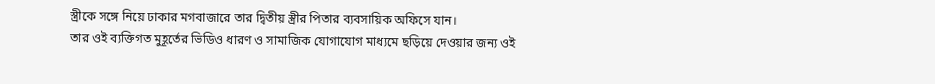স্ত্রীকে সঙ্গে নিয়ে ঢাকার মগবাজারে তার দ্বিতীয় স্ত্রীর পিতার ব্যবসায়িক অফিসে যান।
তার ওই ব্যক্তিগত মুহূর্তের ভিডিও ধারণ ও সামাজিক যোগাযোগ মাধ্যমে ছড়িয়ে দেওয়ার জন্য ওই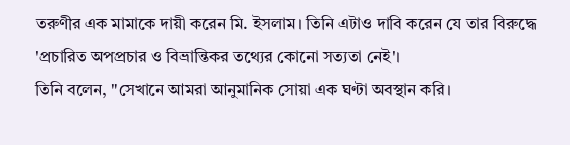তরুণীর এক মামাকে দায়ী করেন মি. ইসলাম। তিনি এটাও দাবি করেন যে তার বিরুদ্ধে 'প্রচারিত অপপ্রচার ও বিভ্রান্তিকর তথ্যের কোনো সত্যতা নেই'।
তিনি বলেন, "সেখানে আমরা আনুমানিক সোয়া এক ঘণ্টা অবস্থান করি।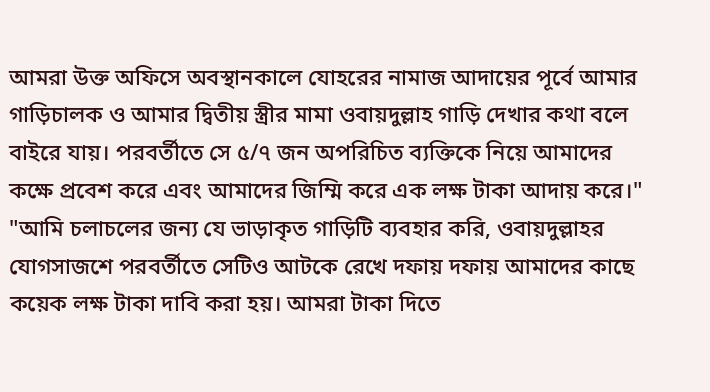আমরা উক্ত অফিসে অবস্থানকালে যোহরের নামাজ আদায়ের পূর্বে আমার গাড়িচালক ও আমার দ্বিতীয় স্ত্রীর মামা ওবায়দুল্লাহ গাড়ি দেখার কথা বলে বাইরে যায়। পরবর্তীতে সে ৫/৭ জন অপরিচিত ব্যক্তিকে নিয়ে আমাদের কক্ষে প্রবেশ করে এবং আমাদের জিম্মি করে এক লক্ষ টাকা আদায় করে।"
"আমি চলাচলের জন্য যে ভাড়াকৃত গাড়িটি ব্যবহার করি, ওবায়দুল্লাহর যোগসাজশে পরবর্তীতে সেটিও আটকে রেখে দফায় দফায় আমাদের কাছে কয়েক লক্ষ টাকা দাবি করা হয়। আমরা টাকা দিতে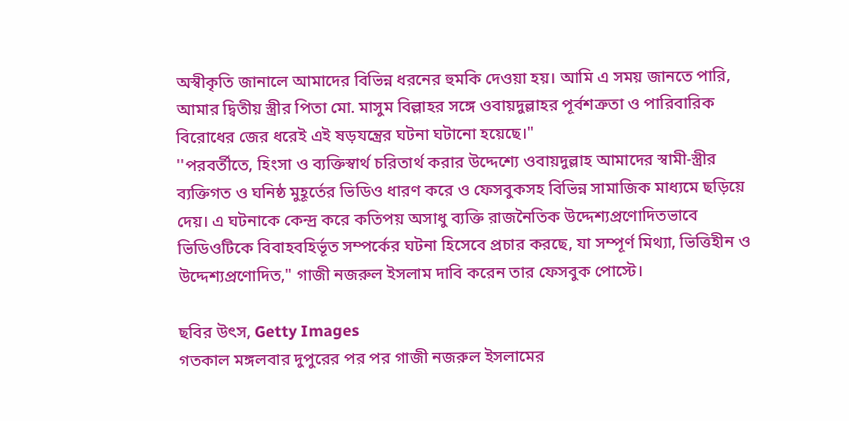অস্বীকৃতি জানালে আমাদের বিভিন্ন ধরনের হুমকি দেওয়া হয়। আমি এ সময় জানতে পারি, আমার দ্বিতীয় স্ত্রীর পিতা মো. মাসুম বিল্লাহর সঙ্গে ওবায়দুল্লাহর পূর্বশত্রুতা ও পারিবারিক বিরোধের জের ধরেই এই ষড়যন্ত্রের ঘটনা ঘটানো হয়েছে।"
''পরবর্তীতে, হিংসা ও ব্যক্তিস্বার্থ চরিতার্থ করার উদ্দেশ্যে ওবায়দুল্লাহ আমাদের স্বামী-স্ত্রীর ব্যক্তিগত ও ঘনিষ্ঠ মুহূর্তের ভিডিও ধারণ করে ও ফেসবুকসহ বিভিন্ন সামাজিক মাধ্যমে ছড়িয়ে দেয়। এ ঘটনাকে কেন্দ্র করে কতিপয় অসাধু ব্যক্তি রাজনৈতিক উদ্দেশ্যপ্রণোদিতভাবে ভিডিওটিকে বিবাহবহির্ভূত সম্পর্কের ঘটনা হিসেবে প্রচার করছে, যা সম্পূর্ণ মিথ্যা, ভিত্তিহীন ও উদ্দেশ্যপ্রণোদিত," গাজী নজরুল ইসলাম দাবি করেন তার ফেসবুক পোস্টে।

ছবির উৎস, Getty Images
গতকাল মঙ্গলবার দুপুরের পর পর গাজী নজরুল ইসলামের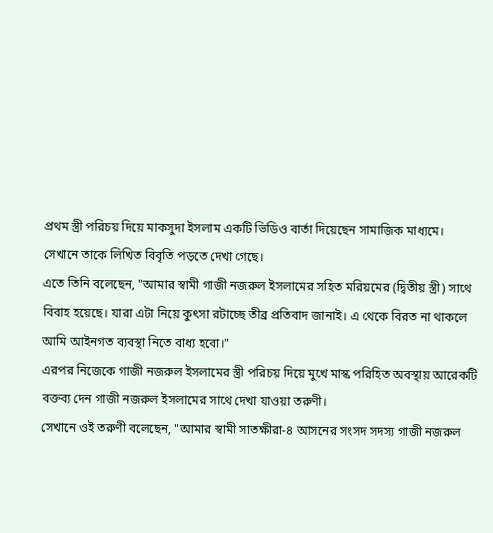প্রথম স্ত্রী পরিচয় দিয়ে মাকসুদা ইসলাম একটি ভিডিও বার্তা দিয়েছেন সামাজিক মাধ্যমে।
সেখানে তাকে লিখিত বিবৃতি পড়তে দেখা গেছে।
এতে তিনি বলেছেন, "আমার স্বামী গাজী নজরুল ইসলামের সহিত মরিয়মের (দ্বিতীয় স্ত্রী) সাথে বিবাহ হয়েছে। যারা এটা নিয়ে কুৎসা রটাচ্ছে তীব্র প্রতিবাদ জানাই। এ থেকে বিরত না থাকলে আমি আইনগত ব্যবস্থা নিতে বাধ্য হবো।"
এরপর নিজেকে গাজী নজরুল ইসলামের স্ত্রী পরিচয় দিয়ে মুখে মাস্ক পরিহিত অবস্থায় আরেকটি বক্তব্য দেন গাজী নজরুল ইসলামের সাথে দেখা যাওয়া তরুণী।
সেখানে ওই তরুণী বলেছেন, "আমার স্বামী সাতক্ষীরা-৪ আসনের সংসদ সদস্য গাজী নজরুল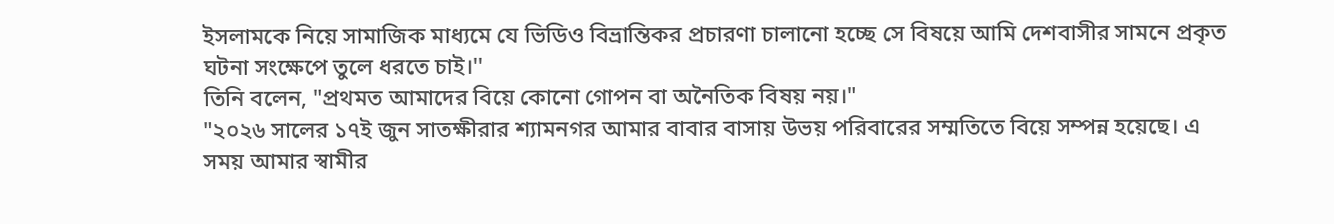ইসলামকে নিয়ে সামাজিক মাধ্যমে যে ভিডিও বিভ্রান্তিকর প্রচারণা চালানো হচ্ছে সে বিষয়ে আমি দেশবাসীর সামনে প্রকৃত ঘটনা সংক্ষেপে তুলে ধরতে চাই।''
তিনি বলেন, "প্রথমত আমাদের বিয়ে কোনো গোপন বা অনৈতিক বিষয় নয়।"
"২০২৬ সালের ১৭ই জুন সাতক্ষীরার শ্যামনগর আমার বাবার বাসায় উভয় পরিবারের সম্মতিতে বিয়ে সম্পন্ন হয়েছে। এ সময় আমার স্বামীর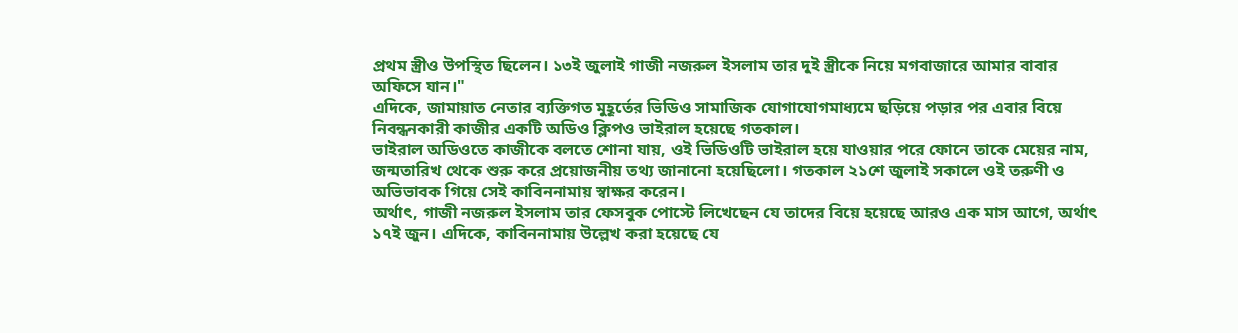প্রথম স্ত্রীও উপস্থিত ছিলেন। ১৩ই জুলাই গাজী নজরুল ইসলাম তার দুই স্ত্রীকে নিয়ে মগবাজারে আমার বাবার অফিসে যান।"
এদিকে, জামায়াত নেতার ব্যক্তিগত মুহূর্তের ভিডিও সামাজিক যোগাযোগমাধ্যমে ছড়িয়ে পড়ার পর এবার বিয়ে নিবন্ধনকারী কাজীর একটি অডিও ক্লিপও ভাইরাল হয়েছে গতকাল।
ভাইরাল অডিওতে কাজীকে বলতে শোনা যায়, ওই ভিডিওটি ভাইরাল হয়ে যাওয়ার পরে ফোনে তাকে মেয়ের নাম, জন্মতারিখ থেকে শুরু করে প্রয়োজনীয় তথ্য জানানো হয়েছিলো। গতকাল ২১শে জুলাই সকালে ওই তরুণী ও অভিভাবক গিয়ে সেই কাবিননামায় স্বাক্ষর করেন।
অর্থাৎ, গাজী নজরুল ইসলাম তার ফেসবুক পোস্টে লিখেছেন যে তাদের বিয়ে হয়েছে আরও এক মাস আগে, অর্থাৎ ১৭ই জুন। এদিকে, কাবিননামায় উল্লেখ করা হয়েছে যে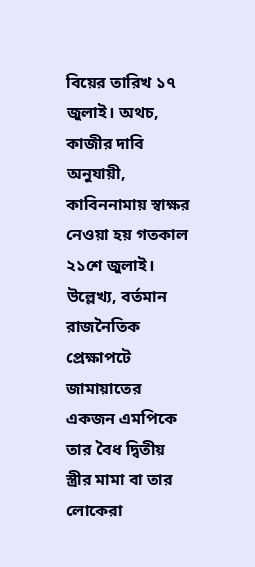বিয়ের তারিখ ১৭ জুলাই। অথচ, কাজীর দাবি অনুযায়ী, কাবিননামায় স্বাক্ষর নেওয়া হয় গতকাল ২১শে জুলাই।
উল্লেখ্য, বর্তমান রাজনৈতিক প্রেক্ষাপটে জামায়াতের একজন এমপিকে তার বৈধ দ্বিতীয় স্ত্রীর মামা বা তার লোকেরা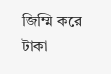জিম্মি করে টাকা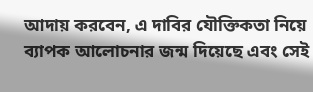আদায় করবেন, এ দাবির যৌক্তিকতা নিয়ে ব্যাপক আলোচনার জন্ম দিয়েছে এবং সেই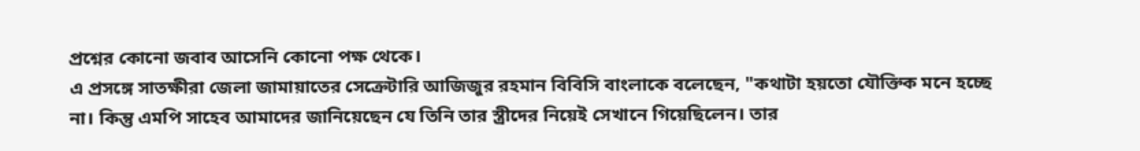প্রশ্নের কোনো জবাব আসেনি কোনো পক্ষ থেকে।
এ প্রসঙ্গে সাতক্ষীরা জেলা জামায়াতের সেক্রেটারি আজিজুর রহমান বিবিসি বাংলাকে বলেছেন, "কথাটা হয়তো যৌক্তিক মনে হচ্ছে না। কিন্তু এমপি সাহেব আমাদের জানিয়েছেন যে তিনি তার স্ত্রীদের নিয়েই সেখানে গিয়েছিলেন। তার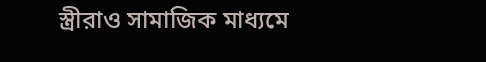স্ত্রীরাও সামাজিক মাধ্যমে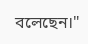বলেছেন।"